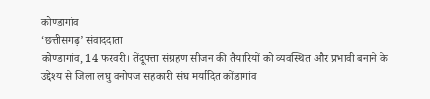कोण्डागांव
‘छत्तीसगढ़’ संवाददाता
कोण्डागांव, 14 फरवरी। तेंदूपत्ता संग्रहण सीजन की तैयारियों को व्यवस्थित और प्रभावी बनाने के उद्देश्य से जिला लघु वनोपज सहकारी संघ मर्यादित कोंडागांव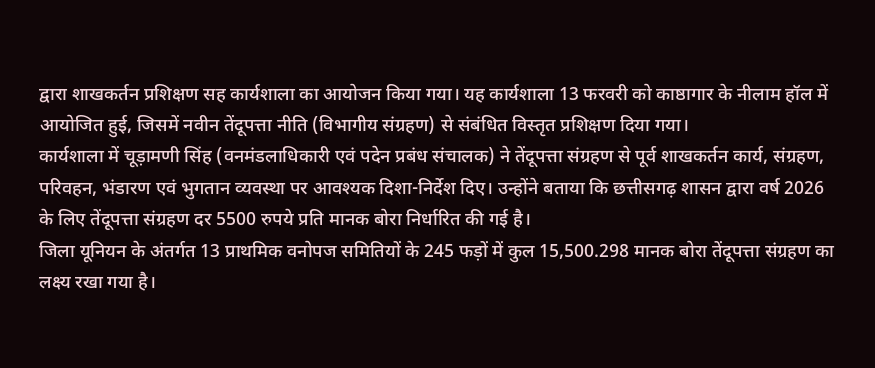द्वारा शाखकर्तन प्रशिक्षण सह कार्यशाला का आयोजन किया गया। यह कार्यशाला 13 फरवरी को काष्ठागार के नीलाम हॉल में आयोजित हुई, जिसमें नवीन तेंदूपत्ता नीति (विभागीय संग्रहण) से संबंधित विस्तृत प्रशिक्षण दिया गया।
कार्यशाला में चूड़ामणी सिंह (वनमंडलाधिकारी एवं पदेन प्रबंध संचालक) ने तेंदूपत्ता संग्रहण से पूर्व शाखकर्तन कार्य, संग्रहण, परिवहन, भंडारण एवं भुगतान व्यवस्था पर आवश्यक दिशा-निर्देश दिए। उन्होंने बताया कि छत्तीसगढ़ शासन द्वारा वर्ष 2026 के लिए तेंदूपत्ता संग्रहण दर 5500 रुपये प्रति मानक बोरा निर्धारित की गई है।
जिला यूनियन के अंतर्गत 13 प्राथमिक वनोपज समितियों के 245 फड़ों में कुल 15,500.298 मानक बोरा तेंदूपत्ता संग्रहण का लक्ष्य रखा गया है।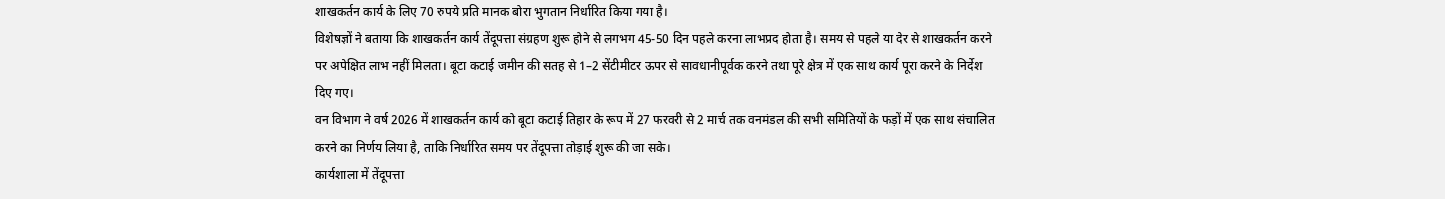शाखकर्तन कार्य के लिए 70 रुपये प्रति मानक बोरा भुगतान निर्धारित किया गया है।
विशेषज्ञों ने बताया कि शाखकर्तन कार्य तेंदूपत्ता संग्रहण शुरू होने से लगभग 45-50 दिन पहले करना लाभप्रद होता है। समय से पहले या देर से शाखकर्तन करने पर अपेक्षित लाभ नहीं मिलता। बूटा कटाई जमीन की सतह से 1–2 सेंटीमीटर ऊपर से सावधानीपूर्वक करने तथा पूरे क्षेत्र में एक साथ कार्य पूरा करने के निर्देश दिए गए।
वन विभाग ने वर्ष 2026 में शाखकर्तन कार्य को बूटा कटाई तिहार के रूप में 27 फरवरी से 2 मार्च तक वनमंडल की सभी समितियों के फड़ों में एक साथ संचालित करने का निर्णय लिया है, ताकि निर्धारित समय पर तेंदूपत्ता तोड़ाई शुरू की जा सके।
कार्यशाला में तेंदूपत्ता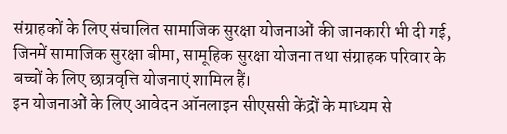संग्राहकों के लिए संचालित सामाजिक सुरक्षा योजनाओं की जानकारी भी दी गई, जिनमें सामाजिक सुरक्षा बीमा, सामूहिक सुरक्षा योजना तथा संग्राहक परिवार के बच्चों के लिए छात्रवृत्ति योजनाएं शामिल हैं।
इन योजनाओं के लिए आवेदन ऑनलाइन सीएससी केंद्रों के माध्यम से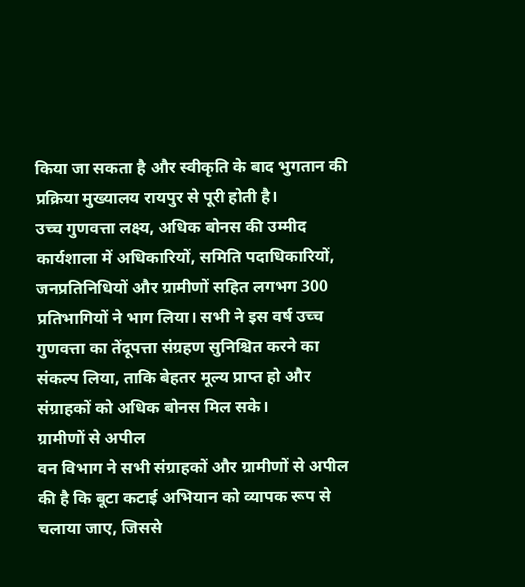किया जा सकता है और स्वीकृति के बाद भुगतान की प्रक्रिया मुख्यालय रायपुर से पूरी होती है।
उच्च गुणवत्ता लक्ष्य, अधिक बोनस की उम्मीद
कार्यशाला में अधिकारियों, समिति पदाधिकारियों, जनप्रतिनिधियों और ग्रामीणों सहित लगभग 300 प्रतिभागियों ने भाग लिया। सभी ने इस वर्ष उच्च गुणवत्ता का तेंदूपत्ता संग्रहण सुनिश्चित करने का संकल्प लिया, ताकि बेहतर मूल्य प्राप्त हो और संग्राहकों को अधिक बोनस मिल सके।
ग्रामीणों से अपील
वन विभाग ने सभी संग्राहकों और ग्रामीणों से अपील की है कि बूटा कटाई अभियान को व्यापक रूप से चलाया जाए, जिससे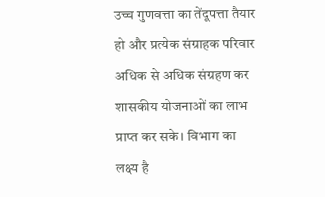उच्च गुणवत्ता का तेंदूपत्ता तैयार हो और प्रत्येक संग्राहक परिवार अधिक से अधिक संग्रहण कर शासकीय योजनाओं का लाभ प्राप्त कर सके। विभाग का लक्ष्य है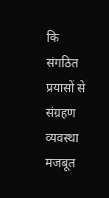कि संगठित प्रयासों से संग्रहण व्यवस्था मजबूत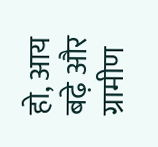हो, आय बढ़े और ग्रामीण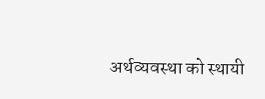अर्थव्यवस्था को स्थायी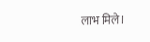लाभ मिले।